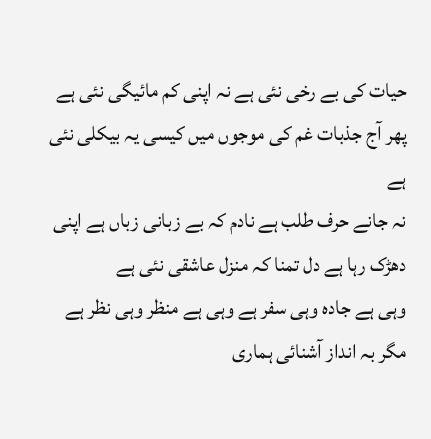حیات کی بے رخی نئی ہے نہ اپنی کم مائیگی نئی ہے
پھر آج جذبات غم کی موجوں میں کیسی یہ بیکلی نئی ہے
نہ جانے حرف طلب ہے نادم کہ بے زبانی زباں ہے اپنی
دھڑک رہا ہے دل تمنا کہ منزل عاشقی نئی ہے
وہی ہے جادہ وہی سفر ہے وہی ہے منظر وہی نظر ہے
مگر بہ انداز آشنائی ہماری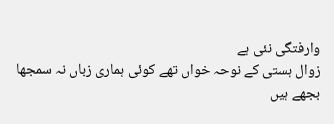وارفتگی نئی ہے
زوال ہستی کے نوحہ خواں تھے کوئی ہماری زباں نہ سمجھا
بجھے ہیں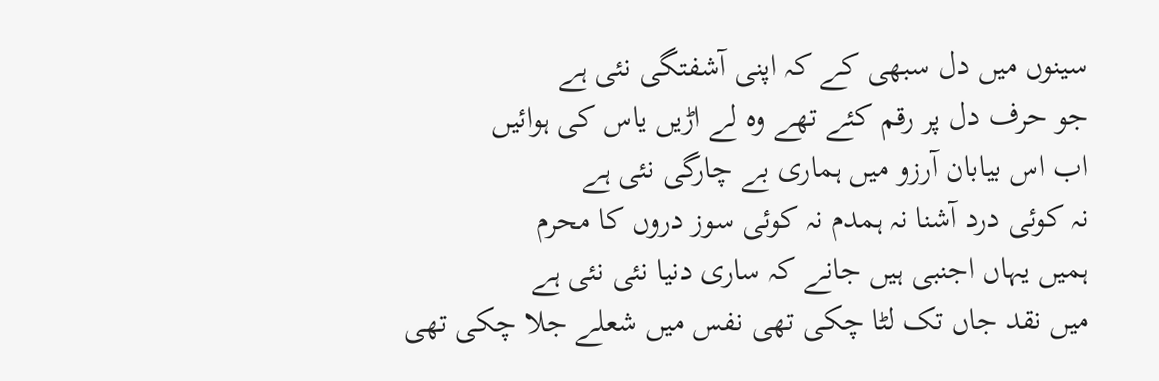سینوں میں دل سبھی کے کہ اپنی آشفتگی نئی ہے
جو حرف دل پر رقم کئے تھے وہ لے اڑیں یاس کی ہوائیں
اب اس بیابان آرزو میں ہماری بے چارگی نئی ہے
نہ کوئی درد آشنا نہ ہمدم نہ کوئی سوز دروں کا محرم
ہمیں یہاں اجنبی ہیں جانے کہ ساری دنیا نئی نئی ہے
میں نقد جاں تک لٹا چکی تھی نفس میں شعلے جلا چکی تھی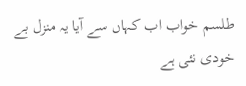طلسم خواب اب کہاں سے آیا یہ منزل بے خودی نئی ہے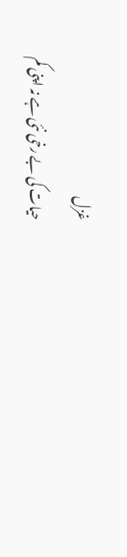غزل
حیات کی بے رخی نئی ہے نہ اپنی کم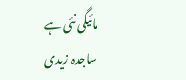مائیگی نئی ہے
ساجدہ زیدی